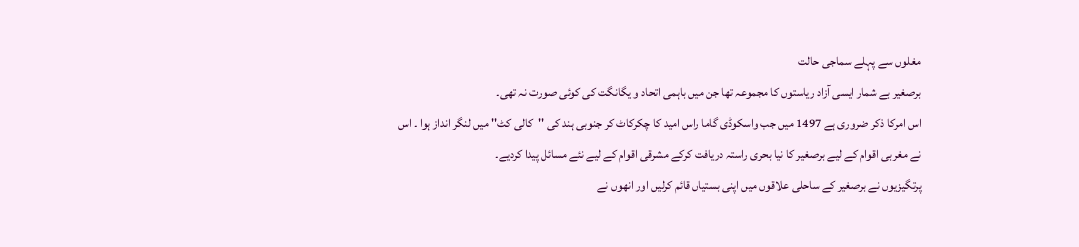مغلوں سے پہلے سماجی حالت
برصغیر بے شمار ایسی آزاد ریاستوں کا مجموعہ تھا جن میں باہمی اتحاد و یگانگت کی کوئی صورت نہ تھی۔
اس امرکا ذکر ضروری ہے 1497 میں جب واسکوڈی گاما راس امید کا چکرکاٹ کر جنوبی ہند کی ''کالی کٹ'' میں لنگر انداز ہوا ۔ اس نے مغربی اقوام کے لیے برصغیر کا نیا بحری راستہ دریافت کرکے مشرقی اقوام کے لیے نئے مسائل پیدا کردیے۔
پرتگیزیوں نے برصغیر کے ساحلی علاقوں میں اپنی بستیاں قائم کرلیں اور انھوں نے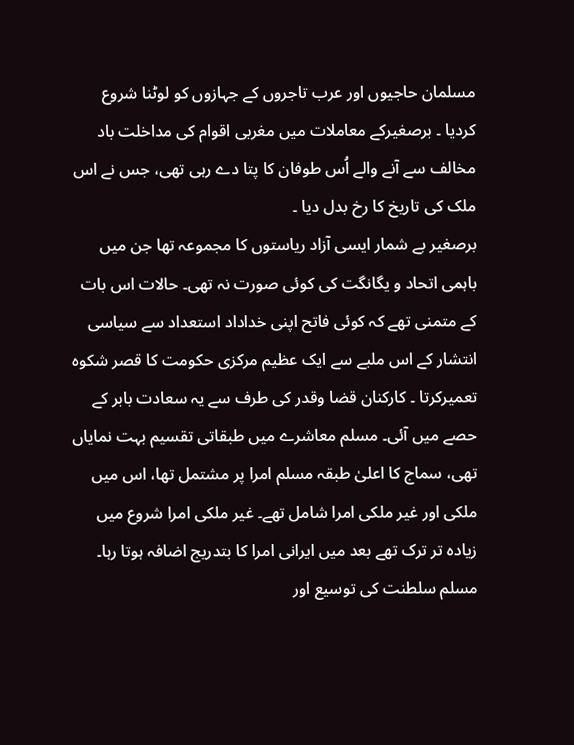مسلمان حاجیوں اور عرب تاجروں کے جہازوں کو لوٹنا شروع کردیا ۔ برصغیرکے معاملات میں مغربی اقوام کی مداخلت باد مخالف سے آنے والے اُس طوفان کا پتا دے رہی تھی، جس نے اس ملک کی تاریخ کا رخ بدل دیا ۔
برصغیر بے شمار ایسی آزاد ریاستوں کا مجموعہ تھا جن میں باہمی اتحاد و یگانگت کی کوئی صورت نہ تھی۔ حالات اس بات کے متمنی تھے کہ کوئی فاتح اپنی خداداد استعداد سے سیاسی انتشار کے اس ملبے سے ایک عظیم مرکزی حکومت کا قصر شکوہ تعمیرکرتا ۔ کارکنان قضا وقدر کی طرف سے یہ سعادت بابر کے حصے میں آئی۔ مسلم معاشرے میں طبقاتی تقسیم بہت نمایاں تھی، سماج کا اعلیٰ طبقہ مسلم امرا پر مشتمل تھا، اس میں ملکی اور غیر ملکی امرا شامل تھے۔ غیر ملکی امرا شروع میں زیادہ تر ترک تھے بعد میں ایرانی امرا کا بتدریج اضافہ ہوتا رہا۔ مسلم سلطنت کی توسیع اور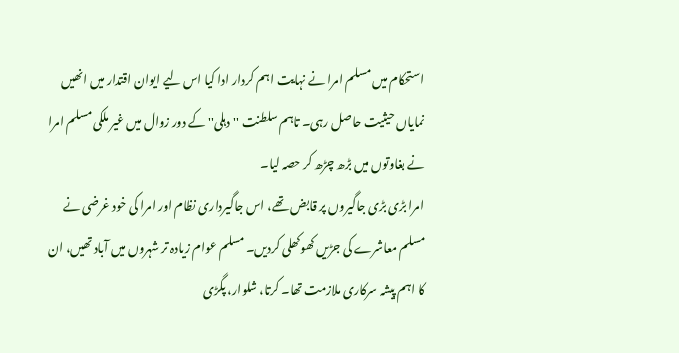استحکام میں مسلم امرا نے نہایت اہم کردار ادا کیا اس لیے ایوان اقتدار میں انھیں نمایاں حیثیت حاصل رہی۔ تاہم سلطنت ''دہلی'' کے دور زوال میں غیر ملکی مسلم امرا نے بغاوتوں میں بڑھ چڑھ کر حصہ لیا۔
امرا بڑی بڑی جاگیروں پر قابض تھے، اس جاگیرداری نظام اور امرا کی خود غرضی نے مسلم معاشرے کی جڑیں کھوکھلی کردیں۔ مسلم عوام زیادہ تر شہروں میں آباد تھیں، ان کا اہم پیشہ سرکاری ملازمت تھا۔ کرتا، شلوار، پگڑی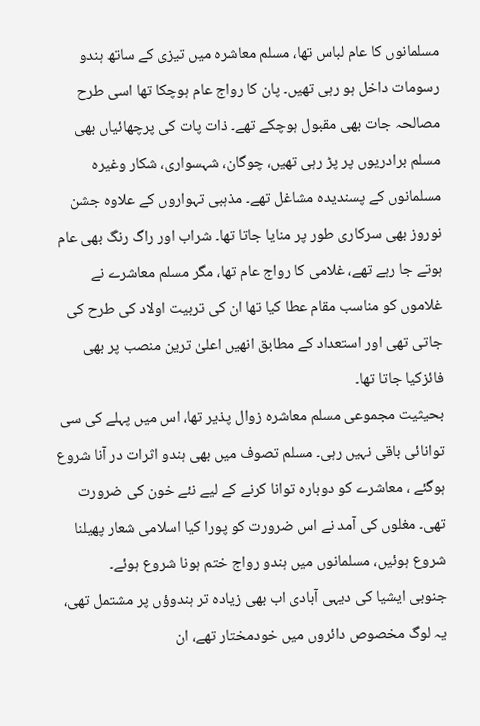مسلمانوں کا عام لباس تھا، مسلم معاشرہ میں تیزی کے ساتھ ہندو رسومات داخل ہو رہی تھیں۔ پان کا رواج عام ہوچکا تھا اسی طرح مصالحہ جات بھی مقبول ہوچکے تھے۔ ذات پات کی پرچھائیاں بھی مسلم برادریوں پر پڑ رہی تھیں، چوگان، شہسواری، شکار وغیرہ مسلمانوں کے پسندیدہ مشاغل تھے۔ مذہبی تہواروں کے علاوہ جشن نوروز بھی سرکاری طور پر منایا جاتا تھا۔ شراب اور راگ رنگ بھی عام ہوتے جا رہے تھے، غلامی کا رواج عام تھا، مگر مسلم معاشرے نے غلاموں کو مناسب مقام عطا کیا تھا ان کی تربیت اولاد کی طرح کی جاتی تھی اور استعداد کے مطابق انھیں اعلیٰ ترین منصب پر بھی فائزکیا جاتا تھا۔
بحیثیت مجموعی مسلم معاشرہ زوال پذیر تھا، اس میں پہلے کی سی توانائی باقی نہیں رہی۔ مسلم تصوف میں بھی ہندو اثرات در آنا شروع ہوگئے ، معاشرے کو دوبارہ توانا کرنے کے لیے نئے خون کی ضرورت تھی۔ مغلوں کی آمد نے اس ضرورت کو پورا کیا اسلامی شعار پھیلنا شروع ہوئیں، مسلمانوں میں ہندو رواج ختم ہونا شروع ہوئے۔
جنوبی ایشیا کی دیہی آبادی اب بھی زیادہ تر ہندوؤں پر مشتمل تھی، یہ لوگ مخصوص دائروں میں خودمختار تھے، ان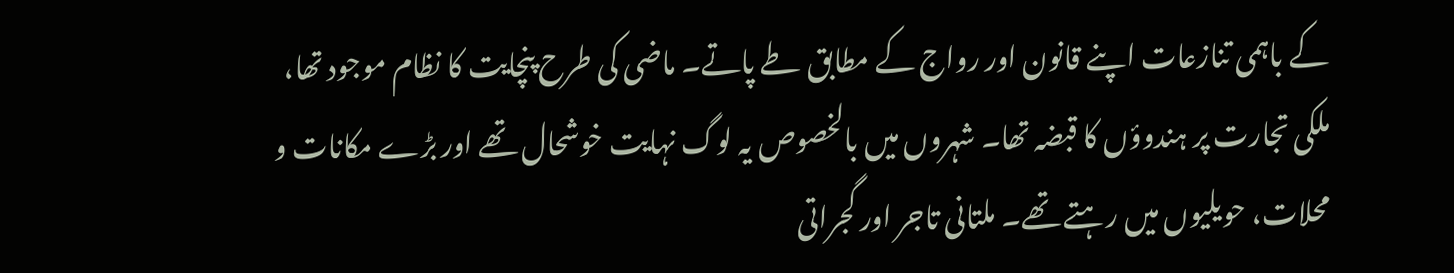کے باہمی تنازعات اپنے قانون اور رواج کے مطابق طے پاتے۔ ماضی کی طرح پنچایت کا نظام موجود تھا، ملکی تجارت پر ہندوؤں کا قبضہ تھا۔ شہروں میں بالخصوص یہ لوگ نہایت خوشحال تھے اور بڑے مکانات و محلات، حویلیوں میں رہتے تھے۔ ملتانی تاجر اور گجراتی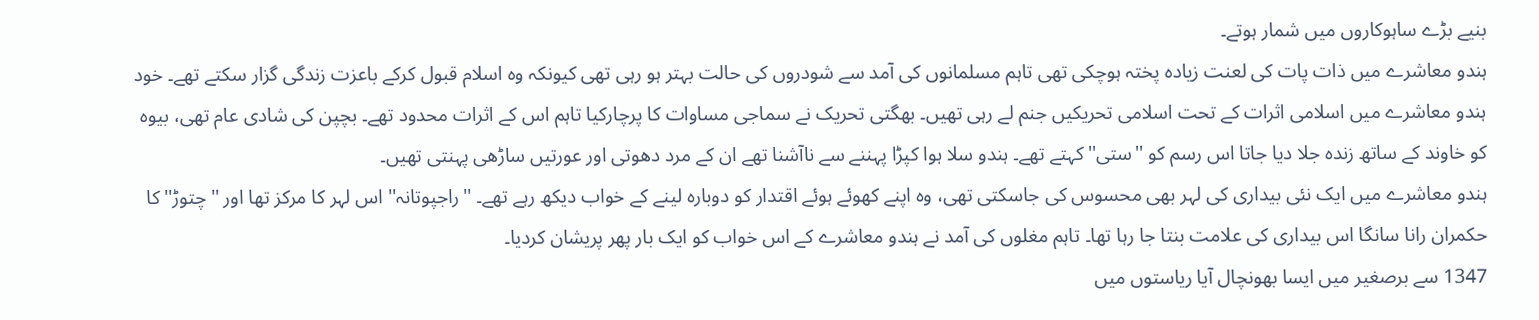بنیے بڑے ساہوکاروں میں شمار ہوتے۔
ہندو معاشرے میں ذات پات کی لعنت زیادہ پختہ ہوچکی تھی تاہم مسلمانوں کی آمد سے شودروں کی حالت بہتر ہو رہی تھی کیونکہ وہ اسلام قبول کرکے باعزت زندگی گزار سکتے تھے۔ خود ہندو معاشرے میں اسلامی اثرات کے تحت اسلامی تحریکیں جنم لے رہی تھیں۔ بھگتی تحریک نے سماجی مساوات کا پرچارکیا تاہم اس کے اثرات محدود تھے۔ بچپن کی شادی عام تھی، بیوہ کو خاوند کے ساتھ زندہ جلا دیا جاتا اس رسم کو ''ستی'' کہتے تھے۔ ہندو سلا ہوا کپڑا پہننے سے ناآشنا تھے ان کے مرد دھوتی اور عورتیں ساڑھی پہنتی تھیں۔
ہندو معاشرے میں ایک نئی بیداری کی لہر بھی محسوس کی جاسکتی تھی، وہ اپنے کھوئے ہوئے اقتدار کو دوبارہ لینے کے خواب دیکھ رہے تھے۔ ''راجپوتانہ'' اس لہر کا مرکز تھا اور ''چتوڑ'' کا حکمران رانا سانگا اس بیداری کی علامت بنتا جا رہا تھا۔ تاہم مغلوں کی آمد نے ہندو معاشرے کے اس خواب کو ایک بار پھر پریشان کردیا۔
1347 سے برصغیر میں ایسا بھونچال آیا ریاستوں میں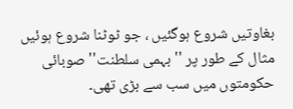بغاوتیں شروع ہوگئیں ، جو ٹوٹنا شروع ہوئیں مثال کے طور پر ''بہمی سلطنت'' صوبائی حکومتوں میں سب سے بڑی تھی۔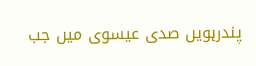پندرہویں صدی عیسوی میں جب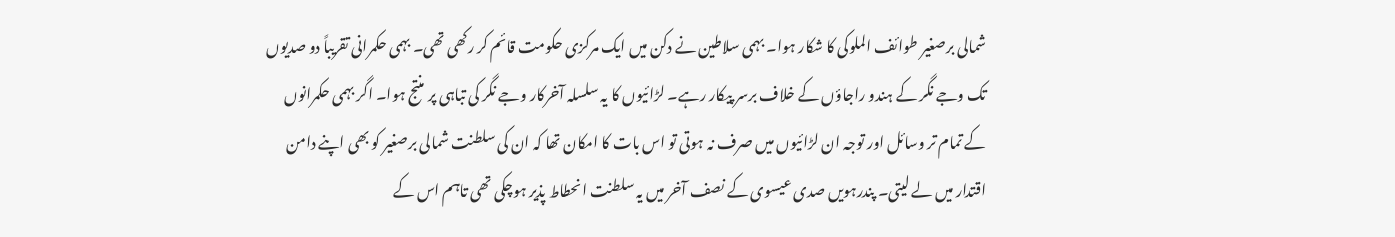شمالی برصغیر طوائف الملوکی کا شکار ہوا۔ بہمی سلاطین نے دکن میں ایک مرکزی حکومت قائم کر رکھی تھی۔ بہمی حکمرانی تقریباً دو صدیوں تک وجے نگر کے ہندو راجاؤں کے خلاف برسر پیکار رہے۔ لڑائیوں کا یہ سلسلہ آخرکار وجے نگر کی تباہی پر منتج ہوا۔ اگر بہمی حکمرانوں کے تمام تر وسائل اور توجہ ان لڑائیوں میں صرف نہ ہوتی تو اس بات کا امکان تھا کہ ان کی سلطنت شمالی برصغیر کو بھی اپنے دامن اقتدار میں لے لیتی۔ پندرہویں صدی عیسوی کے نصف آخر میں یہ سلطنت انحطاط پذیر ہوچکی تھی تاہم اس کے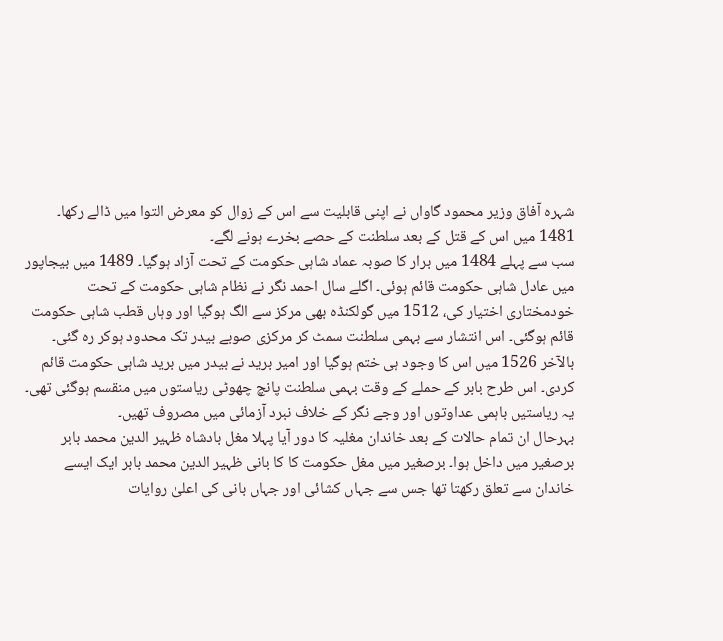شہرہ آفاق وزیر محمود گاواں نے اپنی قابلیت سے اس کے زوال کو معرض التوا میں ڈالے رکھا۔ 1481 میں اس کے قتل کے بعد سلطنت کے حصے بخرے ہونے لگے۔
سب سے پہلے 1484 میں برار کا صوبہ عماد شاہی حکومت کے تحت آزاد ہوگیا۔ 1489 میں بیجاپور میں عادل شاہی حکومت قائم ہوئی۔ اگلے سال احمد نگر نے نظام شاہی حکومت کے تحت خودمختاری اختیار کی، 1512 میں گولکنڈہ بھی مرکز سے الگ ہوگیا اور وہاں قطب شاہی حکومت قائم ہوگئی۔ اس انتشار سے بہمی سلطنت سمٹ کر مرکزی صوبے بیدر تک محدود ہوکر رہ گئی۔ بالآخر 1526 میں اس کا وجود ہی ختم ہوگیا اور امیر برید نے بیدر میں برید شاہی حکومت قائم کردی۔ اس طرح بابر کے حملے کے وقت بہمی سلطنت پانچ چھوٹی ریاستوں میں منقسم ہوگئی تھی۔ یہ ریاستیں باہمی عداوتوں اور وجے نگر کے خلاف نبرد آزمائی میں مصروف تھیں۔
بہرحال ان تمام حالات کے بعد خاندان مغلیہ کا دور آیا پہلا مغل بادشاہ ظہیر الدین محمد بابر برصغیر میں داخل ہوا۔ برصغیر میں مغل حکومت کا کا بانی ظہیر الدین محمد بابر ایک ایسے خاندان سے تعلق رکھتا تھا جس سے جہاں کشائی اور جہاں بانی کی اعلیٰ روایات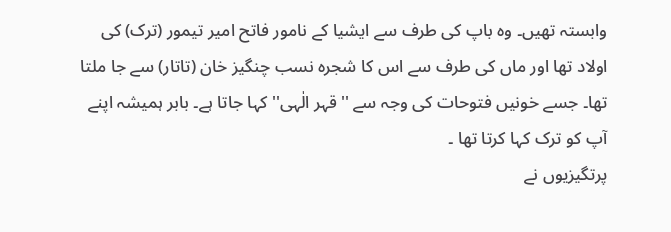وابستہ تھیں۔ وہ باپ کی طرف سے ایشیا کے نامور فاتح امیر تیمور (ترک) کی اولاد تھا اور ماں کی طرف سے اس کا شجرہ نسب چنگیز خان (تاتار) سے جا ملتا تھا۔ جسے خونیں فتوحات کی وجہ سے ''قہر الٰہی'' کہا جاتا ہے۔ بابر ہمیشہ اپنے آپ کو ترک کہا کرتا تھا ۔
پرتگیزیوں نے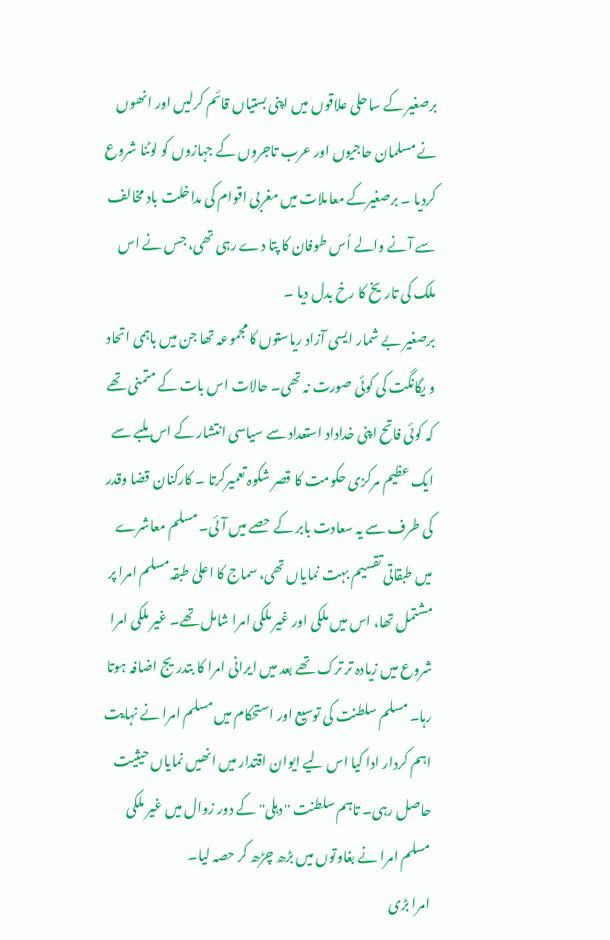برصغیر کے ساحلی علاقوں میں اپنی بستیاں قائم کرلیں اور انھوں نے مسلمان حاجیوں اور عرب تاجروں کے جہازوں کو لوٹنا شروع کردیا ۔ برصغیرکے معاملات میں مغربی اقوام کی مداخلت باد مخالف سے آنے والے اُس طوفان کا پتا دے رہی تھی، جس نے اس ملک کی تاریخ کا رخ بدل دیا ۔
برصغیر بے شمار ایسی آزاد ریاستوں کا مجموعہ تھا جن میں باہمی اتحاد و یگانگت کی کوئی صورت نہ تھی۔ حالات اس بات کے متمنی تھے کہ کوئی فاتح اپنی خداداد استعداد سے سیاسی انتشار کے اس ملبے سے ایک عظیم مرکزی حکومت کا قصر شکوہ تعمیرکرتا ۔ کارکنان قضا وقدر کی طرف سے یہ سعادت بابر کے حصے میں آئی۔ مسلم معاشرے میں طبقاتی تقسیم بہت نمایاں تھی، سماج کا اعلیٰ طبقہ مسلم امرا پر مشتمل تھا، اس میں ملکی اور غیر ملکی امرا شامل تھے۔ غیر ملکی امرا شروع میں زیادہ تر ترک تھے بعد میں ایرانی امرا کا بتدریج اضافہ ہوتا رہا۔ مسلم سلطنت کی توسیع اور استحکام میں مسلم امرا نے نہایت اہم کردار ادا کیا اس لیے ایوان اقتدار میں انھیں نمایاں حیثیت حاصل رہی۔ تاہم سلطنت ''دہلی'' کے دور زوال میں غیر ملکی مسلم امرا نے بغاوتوں میں بڑھ چڑھ کر حصہ لیا۔
امرا بڑی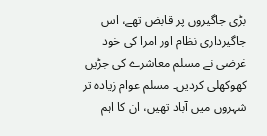بڑی جاگیروں پر قابض تھے، اس جاگیرداری نظام اور امرا کی خود غرضی نے مسلم معاشرے کی جڑیں کھوکھلی کردیں۔ مسلم عوام زیادہ تر شہروں میں آباد تھیں، ان کا اہم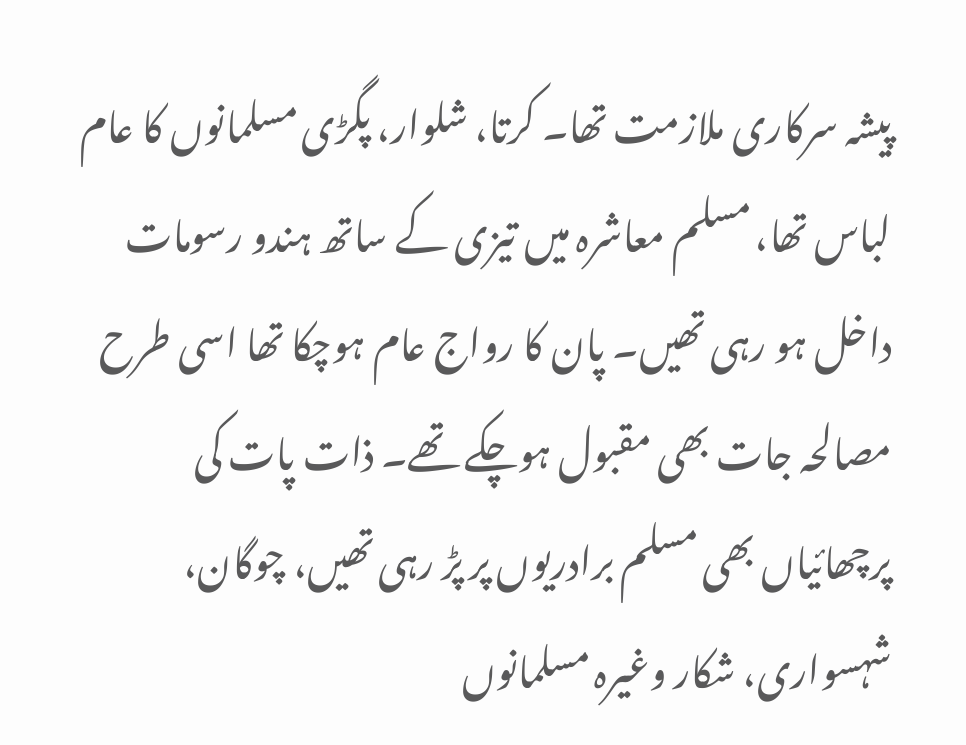پیشہ سرکاری ملازمت تھا۔ کرتا، شلوار، پگڑی مسلمانوں کا عام لباس تھا، مسلم معاشرہ میں تیزی کے ساتھ ہندو رسومات داخل ہو رہی تھیں۔ پان کا رواج عام ہوچکا تھا اسی طرح مصالحہ جات بھی مقبول ہوچکے تھے۔ ذات پات کی پرچھائیاں بھی مسلم برادریوں پر پڑ رہی تھیں، چوگان، شہسواری، شکار وغیرہ مسلمانوں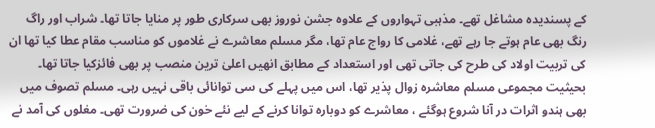کے پسندیدہ مشاغل تھے۔ مذہبی تہواروں کے علاوہ جشن نوروز بھی سرکاری طور پر منایا جاتا تھا۔ شراب اور راگ رنگ بھی عام ہوتے جا رہے تھے، غلامی کا رواج عام تھا، مگر مسلم معاشرے نے غلاموں کو مناسب مقام عطا کیا تھا ان کی تربیت اولاد کی طرح کی جاتی تھی اور استعداد کے مطابق انھیں اعلیٰ ترین منصب پر بھی فائزکیا جاتا تھا۔
بحیثیت مجموعی مسلم معاشرہ زوال پذیر تھا، اس میں پہلے کی سی توانائی باقی نہیں رہی۔ مسلم تصوف میں بھی ہندو اثرات در آنا شروع ہوگئے ، معاشرے کو دوبارہ توانا کرنے کے لیے نئے خون کی ضرورت تھی۔ مغلوں کی آمد نے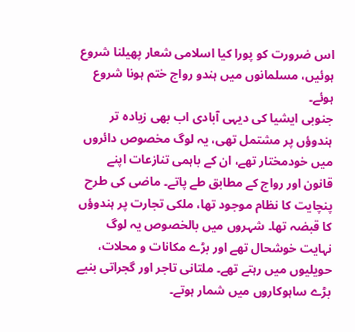اس ضرورت کو پورا کیا اسلامی شعار پھیلنا شروع ہوئیں، مسلمانوں میں ہندو رواج ختم ہونا شروع ہوئے۔
جنوبی ایشیا کی دیہی آبادی اب بھی زیادہ تر ہندوؤں پر مشتمل تھی، یہ لوگ مخصوص دائروں میں خودمختار تھے، ان کے باہمی تنازعات اپنے قانون اور رواج کے مطابق طے پاتے۔ ماضی کی طرح پنچایت کا نظام موجود تھا، ملکی تجارت پر ہندوؤں کا قبضہ تھا۔ شہروں میں بالخصوص یہ لوگ نہایت خوشحال تھے اور بڑے مکانات و محلات، حویلیوں میں رہتے تھے۔ ملتانی تاجر اور گجراتی بنیے بڑے ساہوکاروں میں شمار ہوتے۔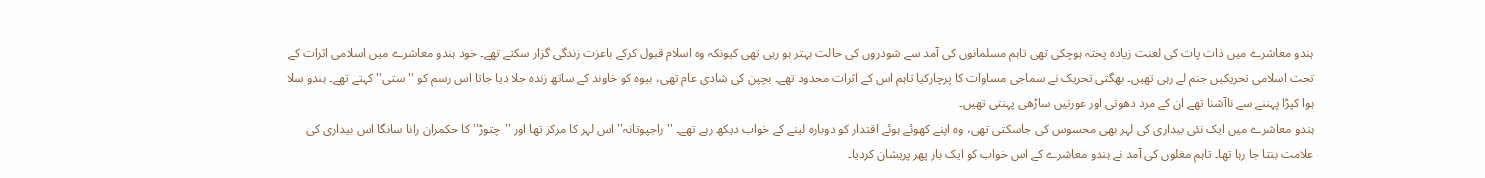ہندو معاشرے میں ذات پات کی لعنت زیادہ پختہ ہوچکی تھی تاہم مسلمانوں کی آمد سے شودروں کی حالت بہتر ہو رہی تھی کیونکہ وہ اسلام قبول کرکے باعزت زندگی گزار سکتے تھے۔ خود ہندو معاشرے میں اسلامی اثرات کے تحت اسلامی تحریکیں جنم لے رہی تھیں۔ بھگتی تحریک نے سماجی مساوات کا پرچارکیا تاہم اس کے اثرات محدود تھے۔ بچپن کی شادی عام تھی، بیوہ کو خاوند کے ساتھ زندہ جلا دیا جاتا اس رسم کو ''ستی'' کہتے تھے۔ ہندو سلا ہوا کپڑا پہننے سے ناآشنا تھے ان کے مرد دھوتی اور عورتیں ساڑھی پہنتی تھیں۔
ہندو معاشرے میں ایک نئی بیداری کی لہر بھی محسوس کی جاسکتی تھی، وہ اپنے کھوئے ہوئے اقتدار کو دوبارہ لینے کے خواب دیکھ رہے تھے۔ ''راجپوتانہ'' اس لہر کا مرکز تھا اور ''چتوڑ'' کا حکمران رانا سانگا اس بیداری کی علامت بنتا جا رہا تھا۔ تاہم مغلوں کی آمد نے ہندو معاشرے کے اس خواب کو ایک بار پھر پریشان کردیا۔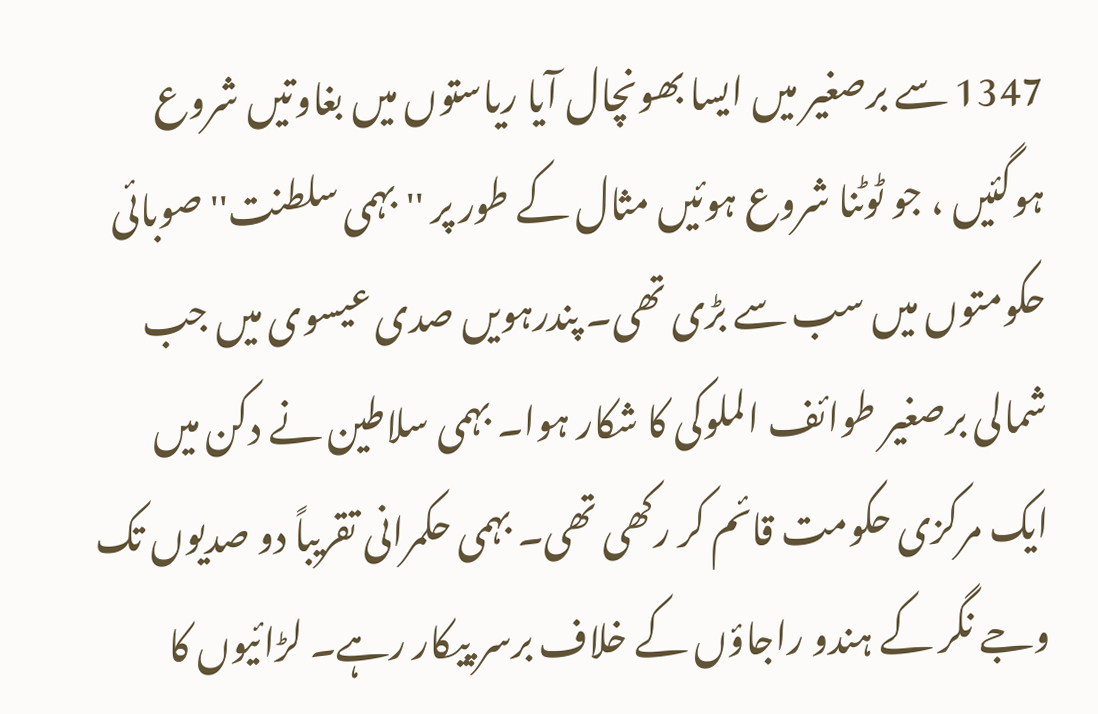1347 سے برصغیر میں ایسا بھونچال آیا ریاستوں میں بغاوتیں شروع ہوگئیں ، جو ٹوٹنا شروع ہوئیں مثال کے طور پر ''بہمی سلطنت'' صوبائی حکومتوں میں سب سے بڑی تھی۔ پندرہویں صدی عیسوی میں جب شمالی برصغیر طوائف الملوکی کا شکار ہوا۔ بہمی سلاطین نے دکن میں ایک مرکزی حکومت قائم کر رکھی تھی۔ بہمی حکمرانی تقریباً دو صدیوں تک وجے نگر کے ہندو راجاؤں کے خلاف برسر پیکار رہے۔ لڑائیوں کا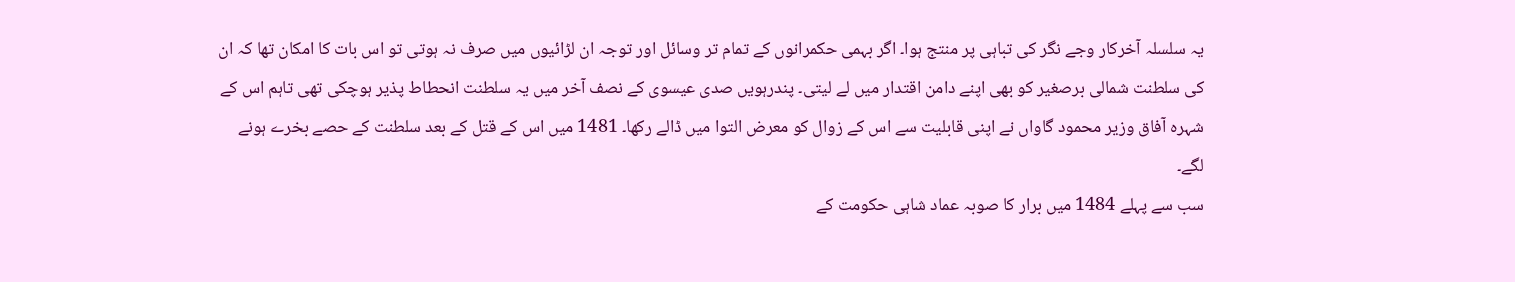یہ سلسلہ آخرکار وجے نگر کی تباہی پر منتج ہوا۔ اگر بہمی حکمرانوں کے تمام تر وسائل اور توجہ ان لڑائیوں میں صرف نہ ہوتی تو اس بات کا امکان تھا کہ ان کی سلطنت شمالی برصغیر کو بھی اپنے دامن اقتدار میں لے لیتی۔ پندرہویں صدی عیسوی کے نصف آخر میں یہ سلطنت انحطاط پذیر ہوچکی تھی تاہم اس کے شہرہ آفاق وزیر محمود گاواں نے اپنی قابلیت سے اس کے زوال کو معرض التوا میں ڈالے رکھا۔ 1481 میں اس کے قتل کے بعد سلطنت کے حصے بخرے ہونے لگے۔
سب سے پہلے 1484 میں برار کا صوبہ عماد شاہی حکومت کے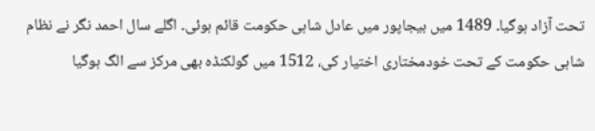تحت آزاد ہوگیا۔ 1489 میں بیجاپور میں عادل شاہی حکومت قائم ہوئی۔ اگلے سال احمد نگر نے نظام شاہی حکومت کے تحت خودمختاری اختیار کی، 1512 میں گولکنڈہ بھی مرکز سے الگ ہوگیا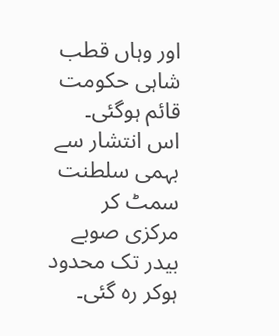اور وہاں قطب شاہی حکومت قائم ہوگئی۔ اس انتشار سے بہمی سلطنت سمٹ کر مرکزی صوبے بیدر تک محدود ہوکر رہ گئی۔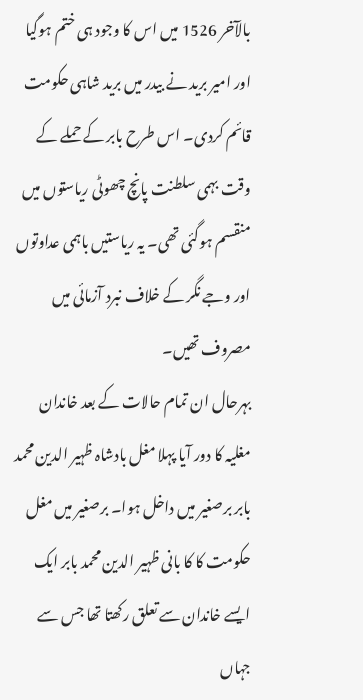بالآخر 1526 میں اس کا وجود ہی ختم ہوگیا اور امیر برید نے بیدر میں برید شاہی حکومت قائم کردی۔ اس طرح بابر کے حملے کے وقت بہمی سلطنت پانچ چھوٹی ریاستوں میں منقسم ہوگئی تھی۔ یہ ریاستیں باہمی عداوتوں اور وجے نگر کے خلاف نبرد آزمائی میں مصروف تھیں۔
بہرحال ان تمام حالات کے بعد خاندان مغلیہ کا دور آیا پہلا مغل بادشاہ ظہیر الدین محمد بابر برصغیر میں داخل ہوا۔ برصغیر میں مغل حکومت کا کا بانی ظہیر الدین محمد بابر ایک ایسے خاندان سے تعلق رکھتا تھا جس سے جہاں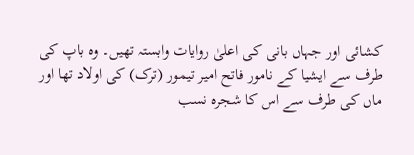کشائی اور جہاں بانی کی اعلیٰ روایات وابستہ تھیں۔ وہ باپ کی طرف سے ایشیا کے نامور فاتح امیر تیمور (ترک) کی اولاد تھا اور ماں کی طرف سے اس کا شجرہ نسب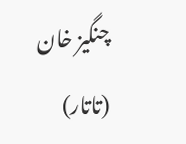چنگیز خان (تاتار)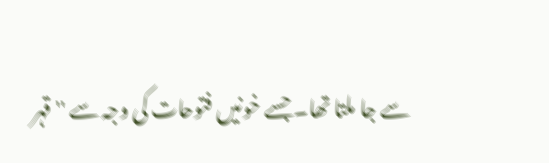سے جا ملتا تھا۔ جسے خونیں فتوحات کی وجہ سے ''قہر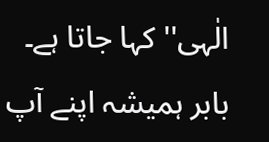الٰہی'' کہا جاتا ہے۔ بابر ہمیشہ اپنے آپ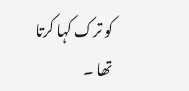کو ترک کہا کرتا تھا ۔